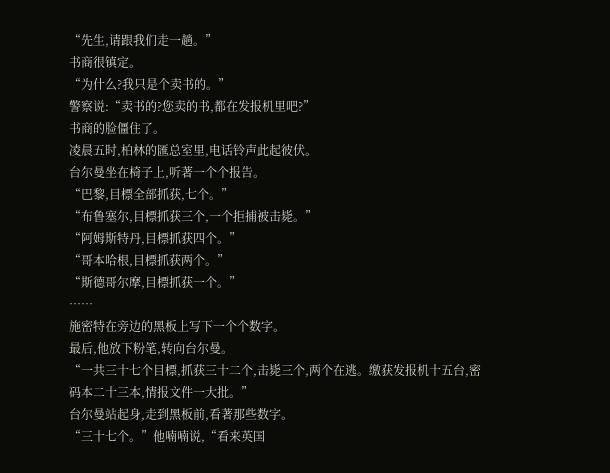“先生,请跟我们走一趟。”
书商很镇定。
“为什么?我只是个卖书的。”
警察说:“卖书的?您卖的书,都在发报机里吧?”
书商的脸僵住了。
凌晨五时,柏林的匯总室里,电话铃声此起彼伏。
台尔曼坐在椅子上,听著一个个报告。
“巴黎,目標全部抓获,七个。”
“布鲁塞尔,目標抓获三个,一个拒捕被击毙。”
“阿姆斯特丹,目標抓获四个。”
“哥本哈根,目標抓获两个。”
“斯德哥尔摩,目標抓获一个。”
……
施密特在旁边的黑板上写下一个个数字。
最后,他放下粉笔,转向台尔曼。
“一共三十七个目標,抓获三十二个,击毙三个,两个在逃。缴获发报机十五台,密码本二十三本,情报文件一大批。”
台尔曼站起身,走到黑板前,看著那些数字。
“三十七个。”他喃喃说,“看来英国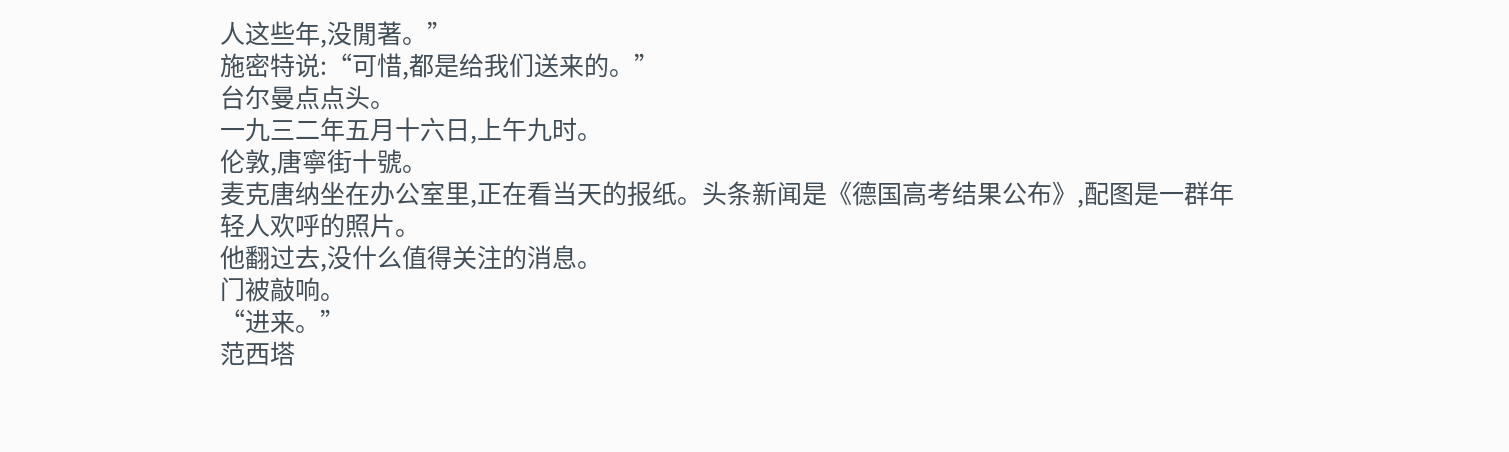人这些年,没閒著。”
施密特说:“可惜,都是给我们送来的。”
台尔曼点点头。
一九三二年五月十六日,上午九时。
伦敦,唐寧街十號。
麦克唐纳坐在办公室里,正在看当天的报纸。头条新闻是《德国高考结果公布》,配图是一群年轻人欢呼的照片。
他翻过去,没什么值得关注的消息。
门被敲响。
“进来。”
范西塔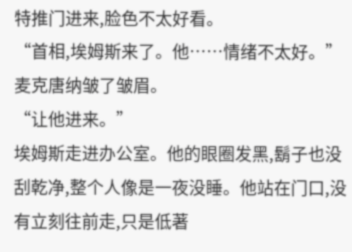特推门进来,脸色不太好看。
“首相,埃姆斯来了。他……情绪不太好。”
麦克唐纳皱了皱眉。
“让他进来。”
埃姆斯走进办公室。他的眼圈发黑,鬍子也没刮乾净,整个人像是一夜没睡。他站在门口,没有立刻往前走,只是低著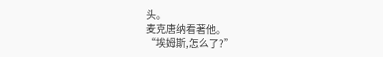头。
麦克唐纳看著他。
“埃姆斯,怎么了?”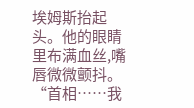埃姆斯抬起头。他的眼睛里布满血丝,嘴唇微微颤抖。
“首相……我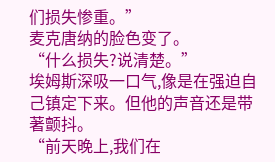们损失惨重。”
麦克唐纳的脸色变了。
“什么损失?说清楚。”
埃姆斯深吸一口气,像是在强迫自己镇定下来。但他的声音还是带著颤抖。
“前天晚上,我们在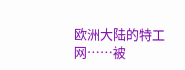欧洲大陆的特工网……被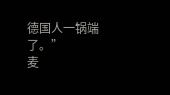德国人一锅端了。”
麦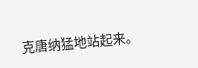克唐纳猛地站起来。